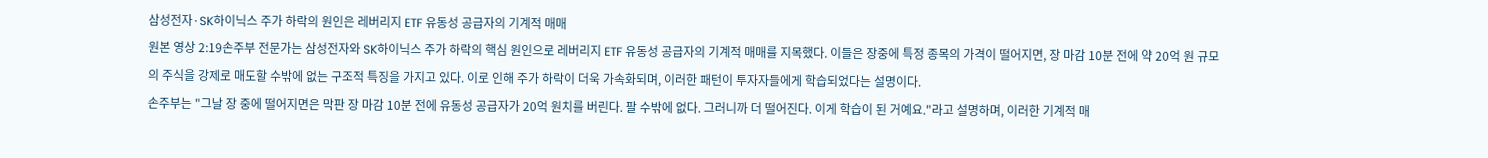삼성전자·SK하이닉스 주가 하락의 원인은 레버리지 ETF 유동성 공급자의 기계적 매매
원본 영상 2:19손주부 전문가는 삼성전자와 SK하이닉스 주가 하락의 핵심 원인으로 레버리지 ETF 유동성 공급자의 기계적 매매를 지목했다. 이들은 장중에 특정 종목의 가격이 떨어지면, 장 마감 10분 전에 약 20억 원 규모의 주식을 강제로 매도할 수밖에 없는 구조적 특징을 가지고 있다. 이로 인해 주가 하락이 더욱 가속화되며, 이러한 패턴이 투자자들에게 학습되었다는 설명이다.
손주부는 "그날 장 중에 떨어지면은 막판 장 마감 10분 전에 유동성 공급자가 20억 원치를 버린다. 팔 수밖에 없다. 그러니까 더 떨어진다. 이게 학습이 된 거예요."라고 설명하며, 이러한 기계적 매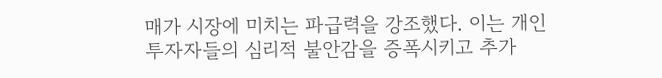매가 시장에 미치는 파급력을 강조했다. 이는 개인 투자자들의 심리적 불안감을 증폭시키고 추가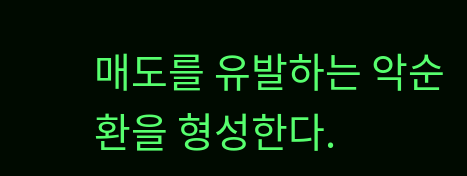매도를 유발하는 악순환을 형성한다.